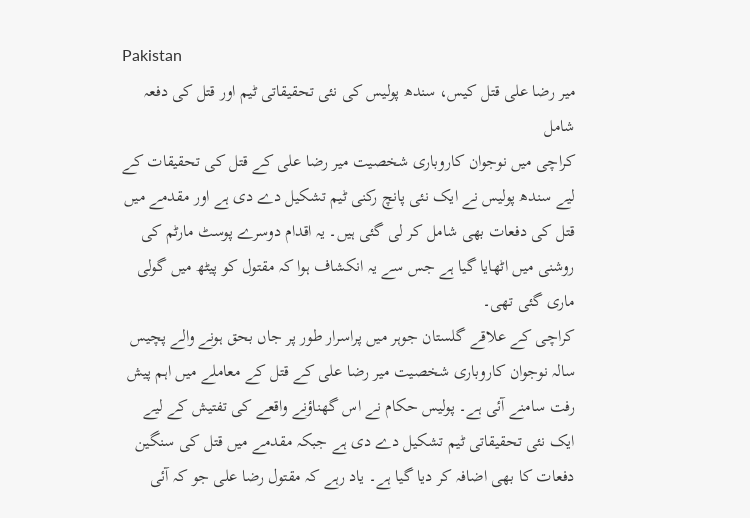Pakistan
میر رضا علی قتل کیس، سندھ پولیس کی نئی تحقیقاتی ٹیم اور قتل کی دفعہ شامل
کراچی میں نوجوان کاروباری شخصیت میر رضا علی کے قتل کی تحقیقات کے لیے سندھ پولیس نے ایک نئی پانچ رکنی ٹیم تشکیل دے دی ہے اور مقدمے میں قتل کی دفعات بھی شامل کر لی گئی ہیں۔ یہ اقدام دوسرے پوسٹ مارٹم کی روشنی میں اٹھایا گیا ہے جس سے یہ انکشاف ہوا کہ مقتول کو پیٹھ میں گولی ماری گئی تھی۔
کراچی کے علاقے گلستان جوہر میں پراسرار طور پر جاں بحق ہونے والے پچیس سالہ نوجوان کاروباری شخصیت میر رضا علی کے قتل کے معاملے میں اہم پیش رفت سامنے آئی ہے۔ پولیس حکام نے اس گھناؤنے واقعے کی تفتیش کے لیے ایک نئی تحقیقاتی ٹیم تشکیل دے دی ہے جبکہ مقدمے میں قتل کی سنگین دفعات کا بھی اضافہ کر دیا گیا ہے۔ یاد رہے کہ مقتول رضا علی جو کہ آئی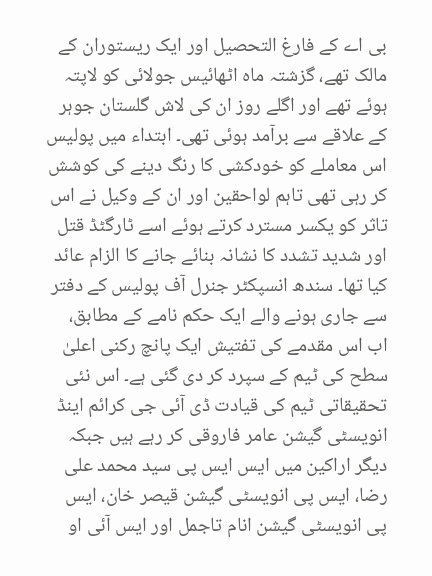بی اے کے فارغ التحصیل اور ایک ریستوران کے مالک تھے، گزشتہ ماہ اٹھائیس جولائی کو لاپتہ ہوئے تھے اور اگلے روز ان کی لاش گلستان جوہر کے علاقے سے برآمد ہوئی تھی۔ ابتداء میں پولیس اس معاملے کو خودکشی کا رنگ دینے کی کوشش کر رہی تھی تاہم لواحقین اور ان کے وکیل نے اس تاثر کو یکسر مسترد کرتے ہوئے اسے ٹارگٹڈ قتل اور شدید تشدد کا نشانہ بنائے جانے کا الزام عائد کیا تھا۔ سندھ انسپکٹر جنرل آف پولیس کے دفتر سے جاری ہونے والے ایک حکم نامے کے مطابق، اب اس مقدمے کی تفتیش ایک پانچ رکنی اعلیٰ سطح کی ٹیم کے سپرد کر دی گئی ہے۔ اس نئی تحقیقاتی ٹیم کی قیادت ڈی آئی جی کرائم اینڈ انویسٹی گیشن عامر فاروقی کر رہے ہیں جبکہ دیگر اراکین میں ایس ایس پی سید محمد علی رضا، ایس پی انویسٹی گیشن قیصر خان، ایس پی انویسٹی گیشن انام تاجمل اور ایس آئی او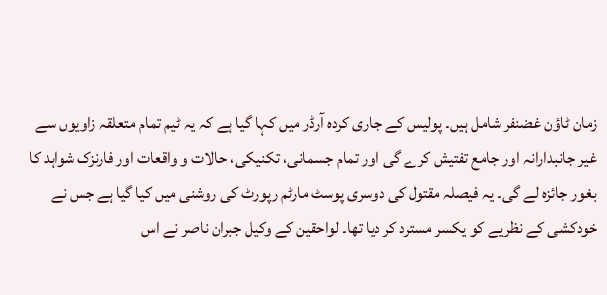زمان ٹاؤن غضنفر شامل ہیں۔ پولیس کے جاری کردہ آرڈر میں کہا گیا ہے کہ یہ ٹیم تمام متعلقہ زاویوں سے غیر جانبدارانہ اور جامع تفتیش کرے گی اور تمام جسمانی، تکنیکی، حالات و واقعات اور فارنزک شواہد کا بغور جائزہ لے گی۔ یہ فیصلہ مقتول کی دوسری پوسٹ مارٹم رپورٹ کی روشنی میں کیا گیا ہے جس نے خودکشی کے نظریے کو یکسر مسترد کر دیا تھا۔ لواحقین کے وکیل جبران ناصر نے اس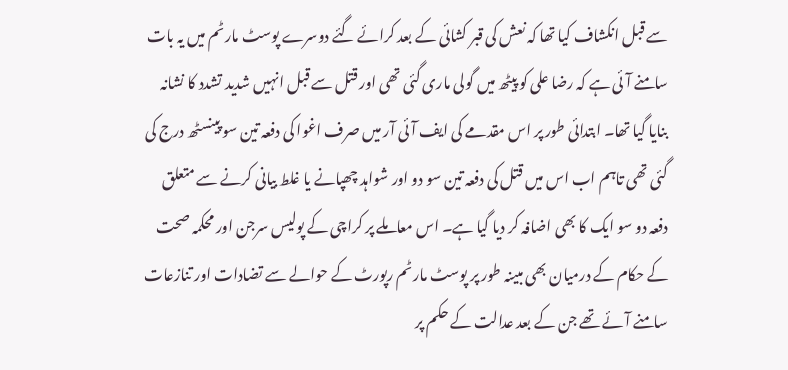سے قبل انکشاف کیا تھا کہ نعش کی قبر کشائی کے بعد کرائے گئے دوسرے پوسٹ مارٹم میں یہ بات سامنے آئی ہے کہ رضا علی کو پیٹھ میں گولی ماری گئی تھی اور قتل سے قبل انہیں شدید تشدد کا نشانہ بنایا گیا تھا۔ ابتدائی طور پر اس مقدمے کی ایف آئی آر میں صرف اغوا کی دفعہ تین سو پینسٹھ درج کی گئی تھی تاہم اب اس میں قتل کی دفعہ تین سو دو اور شواہد چھپانے یا غلط بیانی کرنے سے متعلق دفعہ دو سو ایک کا بھی اضافہ کر دیا گیا ہے۔ اس معاملے پر کراچی کے پولیس سرجن اور محکمہ صحت کے حکام کے درمیان بھی مبینہ طور پر پوسٹ مارٹم رپورٹ کے حوالے سے تضادات اور تنازعات سامنے آئے تھے جن کے بعد عدالت کے حکم پر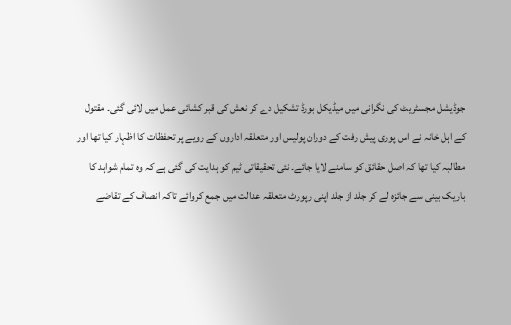جوڈیشل مجسٹریٹ کی نگرانی میں میڈیکل بورڈ تشکیل دے کر نعش کی قبر کشائی عمل میں لائی گئی۔ مقتول کے اہل خانہ نے اس پوری پیش رفت کے دوران پولیس اور متعلقہ اداروں کے رویے پر تحفظات کا اظہار کیا تھا اور مطالبہ کیا تھا کہ اصل حقائق کو سامنے لایا جائے۔ نئی تحقیقاتی ٹیم کو ہدایت کی گئی ہے کہ وہ تمام شواہد کا باریک بینی سے جائزہ لے کر جلد از جلد اپنی رپورٹ متعلقہ عدالت میں جمع کروائے تاکہ انصاف کے تقاضے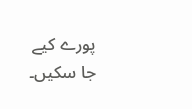پورے کیے جا سکیں۔